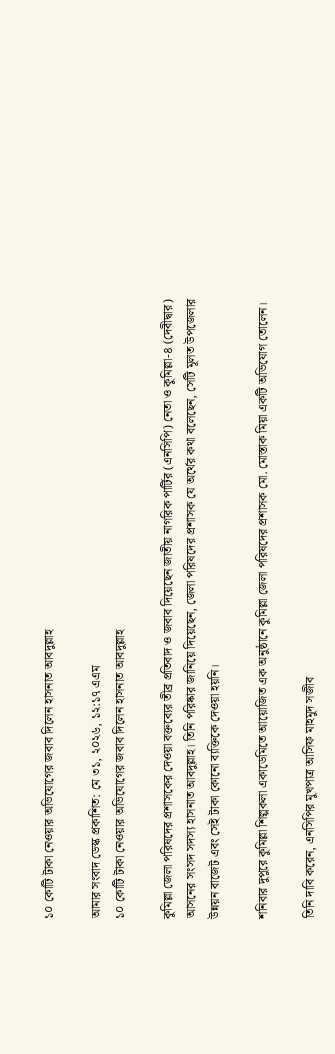১০ কোটি টাকা নেওয়ার অভিযোগের জবাব দিলেন হাসনাত আবদুল্লাহ

আমার সংবাদ ডেস্ক প্রকাশিত: মে ৩১, ২০২৬, ১২:১৭ এএম
১০ কোটি টাকা নেওয়ার অভিযোগের জবাব দিলেন হাসনাত আবদুল্লাহ

কুমিল্লা জেলা পরিষদের প্রশাসকের দেওয়া বক্তব্যের তীব্র প্রতিবাদ ও জবাব দিয়েছেন জাতীয় নাগরিক পার্টির (এনসিপি) নেতা ও কুমিল্লা-৪ (দেবীদ্বার) আসনের সংসদ সদস্য হাসনাত আবদুল্লাহ। তিনি পরিষ্কার জানিয়ে দিয়েছেন, জেলা পরিষদের প্রশাসক যে অর্থের কথা বলেছেন, সেটি মূলত উপজেলার উন্নয়ন বাজেট এবং সেই টাকা কোনো ব্যক্তিকে দেওয়া হয়নি।

শনিবার দুপুরে কুমিল্লা শিল্পকলা একাডেমিতে আয়োজিত এক অনুষ্ঠানে কুমিল্লা জেলা পরিষদের প্রশাসক মো. মোস্তাক মিয়া একটি অভিযোগ তোলেন।

তিনি দাবি করেন, এনসিপির মুখপাত্র আসিফ মাহমুদ সজীব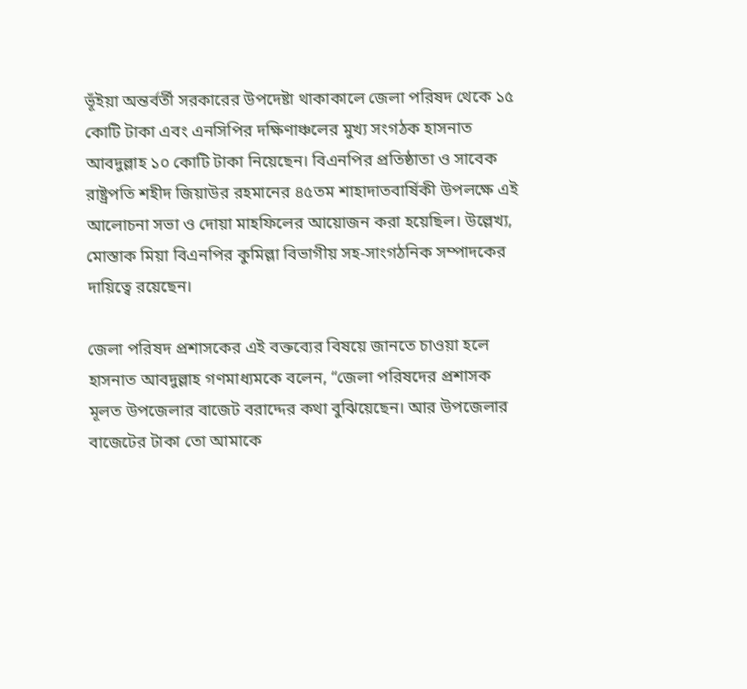ভূঁইয়া অন্তর্বর্তী সরকারের উপদেষ্টা থাকাকালে জেলা পরিষদ থেকে ১৫ কোটি টাকা এবং এনসিপির দক্ষিণাঞ্চলের মুখ্য সংগঠক হাসনাত আবদুল্লাহ ১০ কোটি টাকা নিয়েছেন। বিএনপির প্রতিষ্ঠাতা ও সাবেক রাষ্ট্রপতি শহীদ জিয়াউর রহমানের ৪৫তম শাহাদাতবার্ষিকী উপলক্ষে এই আলোচনা সভা ও দোয়া মাহফিলের আয়োজন করা হয়েছিল। উল্লেখ্য, মোস্তাক মিয়া বিএনপির কুমিল্লা বিভাগীয় সহ-সাংগঠনিক সম্পাদকের দায়িত্বে রয়েছেন।

জেলা পরিষদ প্রশাসকের এই বক্তব্যের বিষয়ে জানতে চাওয়া হলে হাসনাত আবদুল্লাহ গণমাধ্যমকে বলেন, “জেলা পরিষদের প্রশাসক মূলত উপজেলার বাজেট বরাদ্দের কথা বুঝিয়েছেন। আর উপজেলার বাজেটের টাকা তো আমাকে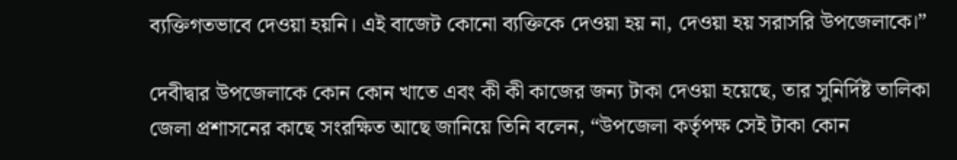ব্যক্তিগতভাবে দেওয়া হয়নি। এই বাজেট কোনো ব্যক্তিকে দেওয়া হয় না, দেওয়া হয় সরাসরি উপজেলাকে।”

দেবীদ্বার উপজেলাকে কোন কোন খাতে এবং কী কী কাজের জন্য টাকা দেওয়া হয়েছে, তার সুনির্দিষ্ট তালিকা জেলা প্রশাসনের কাছে সংরক্ষিত আছে জানিয়ে তিনি বলেন, “উপজেলা কর্তৃপক্ষ সেই টাকা কোন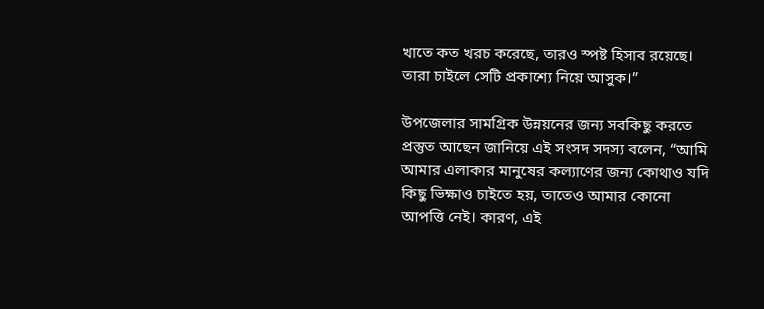খাতে কত খরচ করেছে, তারও স্পষ্ট হিসাব রয়েছে। তারা চাইলে সেটি প্রকাশ্যে নিয়ে আসুক।”

উপজেলার সামগ্রিক উন্নয়নের জন্য সবকিছু করতে প্রস্তুত আছেন জানিয়ে এই সংসদ সদস্য বলেন, “আমি আমার এলাকার মানুষের কল্যাণের জন্য কোথাও যদি কিছু ভিক্ষাও চাইতে হয়, তাতেও আমার কোনো আপত্তি নেই। কারণ, এই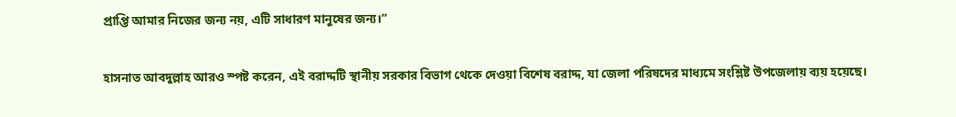প্রাপ্তি আমার নিজের জন্য নয়, এটি সাধারণ মানুষের জন্য।”

হাসনাত আবদুল্লাহ আরও স্পষ্ট করেন, এই বরাদ্দটি স্থানীয় সরকার বিভাগ থেকে দেওয়া বিশেষ বরাদ্দ, যা জেলা পরিষদের মাধ্যমে সংশ্লিষ্ট উপজেলায় ব্যয় হয়েছে।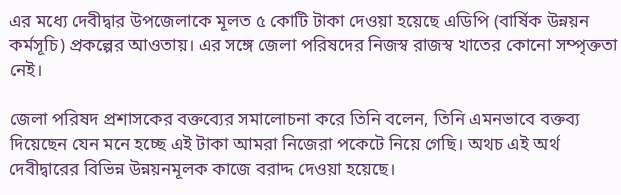এর মধ্যে দেবীদ্বার উপজেলাকে মূলত ৫ কোটি টাকা দেওয়া হয়েছে এডিপি (বার্ষিক উন্নয়ন কর্মসূচি) প্রকল্পের আওতায়। এর সঙ্গে জেলা পরিষদের নিজস্ব রাজস্ব খাতের কোনো সম্পৃক্ততা নেই।

জেলা পরিষদ প্রশাসকের বক্তব্যের সমালোচনা করে তিনি বলেন, তিনি এমনভাবে বক্তব্য দিয়েছেন যেন মনে হচ্ছে এই টাকা আমরা নিজেরা পকেটে নিয়ে গেছি। অথচ এই অর্থ দেবীদ্বারের বিভিন্ন উন্নয়নমূলক কাজে বরাদ্দ দেওয়া হয়েছে।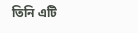তিনি এটি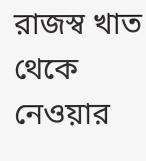রাজস্ব খাত থেকে নেওয়ার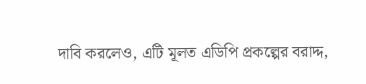দাবি করলেও, এটি মূলত এডিপি প্রকল্পের বরাদ্দ,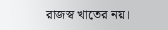রাজস্ব খাতের নয়।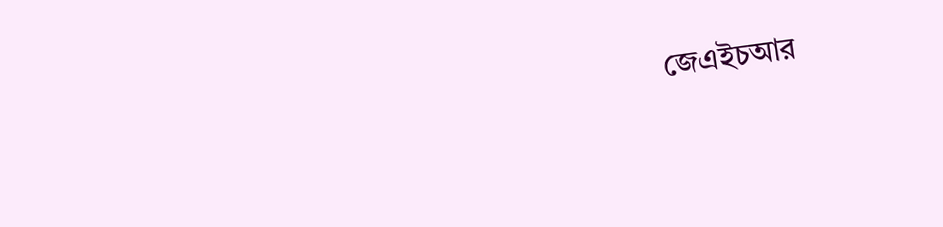জেএইচআর